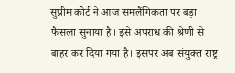सुप्रीम कोर्ट ने आज समलैंगिकता पर बड़ा फैसला सुनाया है। इसे अपराध की श्रेणी से बाहर कर दिया गया है। इसपर अब संयुक्त राष्ट्र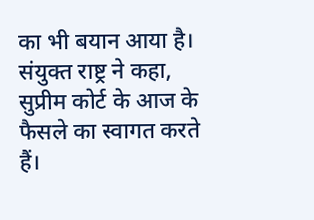का भी बयान आया है। संयुक्त राष्ट्र ने कहा, सुप्रीम कोर्ट के आज के फैसले का स्वागत करते हैं।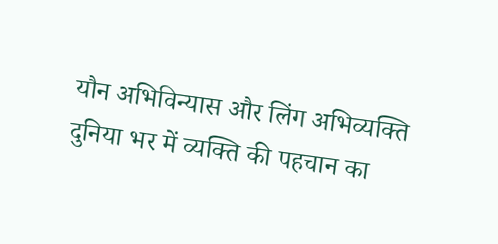यौन अभिविन्यास और लिंग अभिव्यक्ति दुनिया भर में व्यक्ति की पहचान का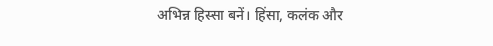अभिन्न हिस्सा बनें। हिंसा, कलंक और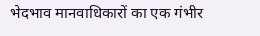भेदभाव मानवाधिकारों का एक गंभीर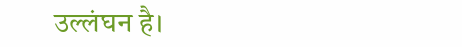उल्लंघन है।